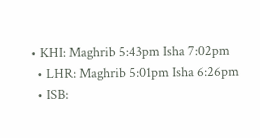• KHI: Maghrib 5:43pm Isha 7:02pm
  • LHR: Maghrib 5:01pm Isha 6:26pm
  • ISB: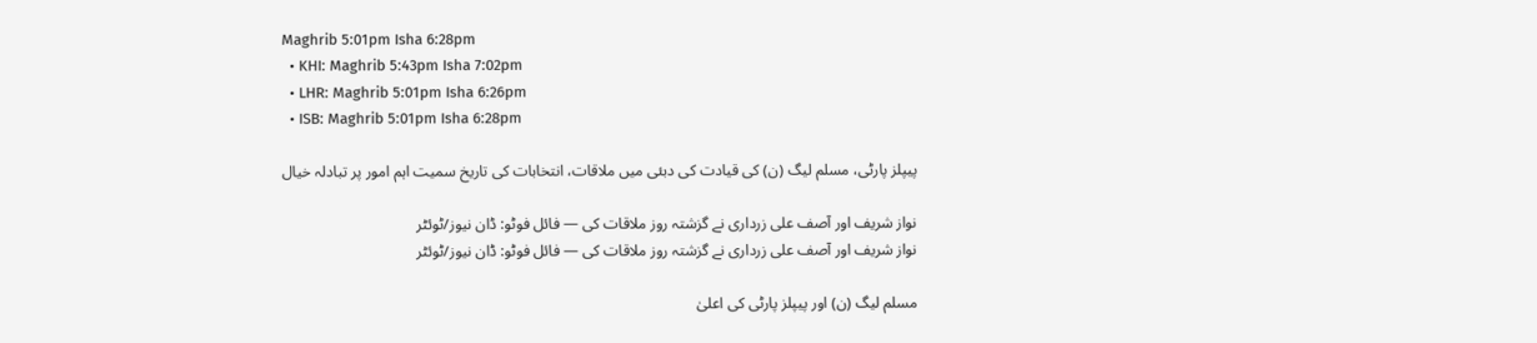Maghrib 5:01pm Isha 6:28pm
  • KHI: Maghrib 5:43pm Isha 7:02pm
  • LHR: Maghrib 5:01pm Isha 6:26pm
  • ISB: Maghrib 5:01pm Isha 6:28pm

پیپلز پارٹی، مسلم لیگ (ن) کی قیادت کی دبئی میں ملاقات، انتخابات کی تاریخ سمیت اہم امور پر تبادلہ خیال

نواز شریف اور آصف علی زرداری نے گزشتہ روز ملاقات کی — فائل فوٹو: ڈان نیوز/ٹوئٹر
نواز شریف اور آصف علی زرداری نے گزشتہ روز ملاقات کی — فائل فوٹو: ڈان نیوز/ٹوئٹر

مسلم لیگ (ن) اور پیپلز پارٹی کی اعلیٰ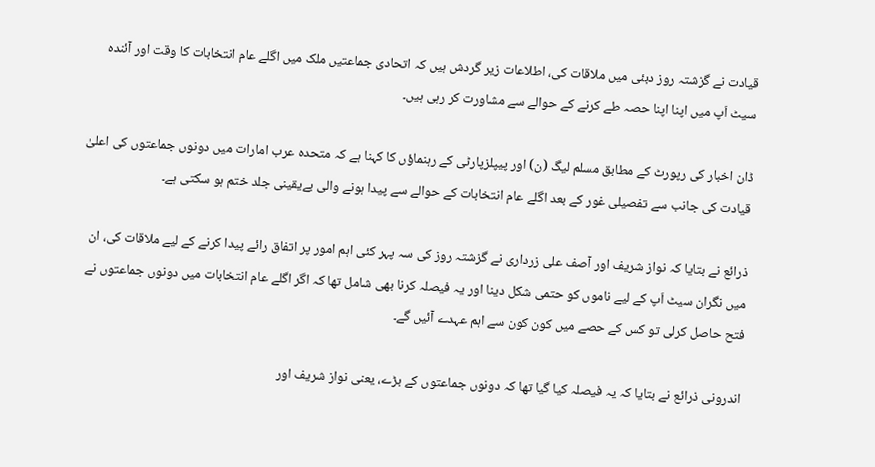قیادت نے گزشتہ روز دبئی میں ملاقات کی، اطلاعات زیر گردش ہیں کہ اتحادی جماعتیں ملک میں اگلے عام انتخابات کا وقت اور آئندہ سیٹ اَپ میں اپنا اپنا حصہ طے کرنے کے حوالے سے مشاورت کر رہی ہیں۔

ڈان اخبار کی رپورٹ کے مطابق مسلم لیگ (ن) اور پیپلزپارٹی کے رہنماؤں کا کہنا ہے کہ متحدہ عرب امارات میں دونوں جماعتوں کی اعلیٰ قیادت کی جانب سے تفصیلی غور کے بعد اگلے عام انتخابات کے حوالے سے پیدا ہونے والی بےیقینی جلد ختم ہو سکتی ہے۔

ذرائع نے بتایا کہ نواز شریف اور آصف علی زرداری نے گزشتہ روز کی سہ پہر کئی اہم امور پر اتفاق رائے پیدا کرنے کے لیے ملاقات کی، ان میں نگران سیٹ اَپ کے لیے ناموں کو حتمی شکل دینا اور یہ فیصلہ کرنا بھی شامل تھا کہ اگر اگلے عام انتخابات میں دونوں جماعتوں نے فتح حاصل کرلی تو کس کے حصے میں کون کون سے اہم عہدے آئیں گے۔

اندرونی ذرائع نے بتایا کہ یہ فیصلہ کیا گیا تھا کہ دونوں جماعتوں کے بڑے، یعنی نواز شریف اور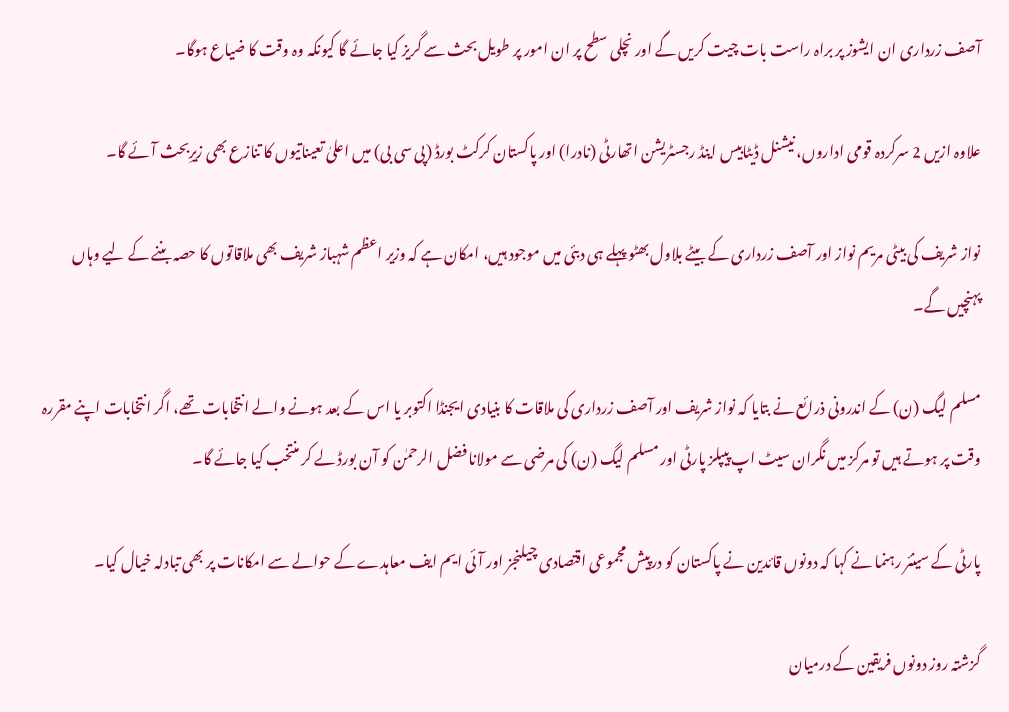آصف زرداری ان ایشوز پر براہ راست بات چیت کریں گے اور نچلی سطح پر ان امور پر طویل بحث سے گریز کیا جائے گا کیونکہ وہ وقت کا ضیاع ہوگا۔

علاوہ ازیں 2 سرکردہ قومی اداروں، نیشنل ڈیٹابیس اینڈ رجسٹریشن اتھارٹی (نادرا) اور پاکستان کرکٹ بورڈ (پی سی بی) میں اعلیٰ تعیناتیوں کا تنازع بھی زیرِبحث آئے گا۔

نواز شریف کی بیٹی مریم نواز اور آصف زرداری کے بیٹے بلاول بھٹو پہلے ہی دبئی میں موجود ہیں، امکان ہے کہ وزیر اعظم شہباز شریف بھی ملاقاتوں کا حصہ بننے کے لیے وہاں پہنچیں گے۔

مسلم لیگ (ن) کے اندرونی ذرائع نے بتایا کہ نواز شریف اور آصف زرداری کی ملاقات کا بنیادی ایجنڈا اکتوبر یا اس کے بعد ہونے والے انتخابات تھے، اگر انتخابات اپنے مقررہ وقت پر ہوتے ہیں تو مرکز میں نگران سیٹ اپ پیپلز پارٹی اور مسلم لیگ (ن) کی مرضی سے مولانا فضل الرحمٰن کو آن بورڈ لے کر منتخب کیا جائے گا۔

پارٹی کے سینئر رہنما نے کہا کہ دونوں قائدین نے پاکستان کو درپیش مجموعی اقتصادی چیلنجز اور آئی ایم ایف معاہدے کے حوالے سے امکانات پر بھی تبادلہ خیال کیا۔

گزشتہ روز دونوں فریقین کے درمیان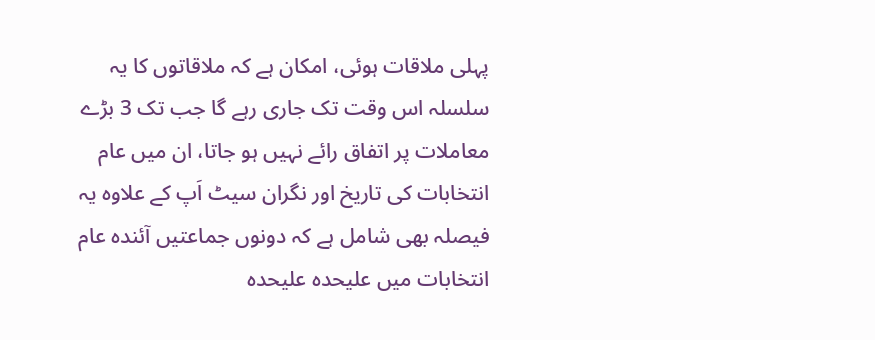پہلی ملاقات ہوئی، امکان ہے کہ ملاقاتوں کا یہ سلسلہ اس وقت تک جاری رہے گا جب تک 3 بڑے معاملات پر اتفاق رائے نہیں ہو جاتا، ان میں عام انتخابات کی تاریخ اور نگران سیٹ اَپ کے علاوہ یہ فیصلہ بھی شامل ہے کہ دونوں جماعتیں آئندہ عام انتخابات میں علیحدہ علیحدہ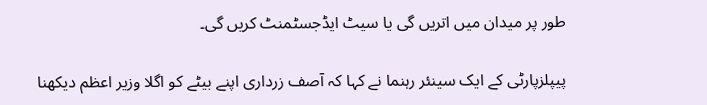طور پر میدان میں اتریں گی یا سیٹ ایڈجسٹمنٹ کریں گی۔

پیپلزپارٹی کے ایک سینئر رہنما نے کہا کہ آصف زرداری اپنے بیٹے کو اگلا وزیر اعظم دیکھنا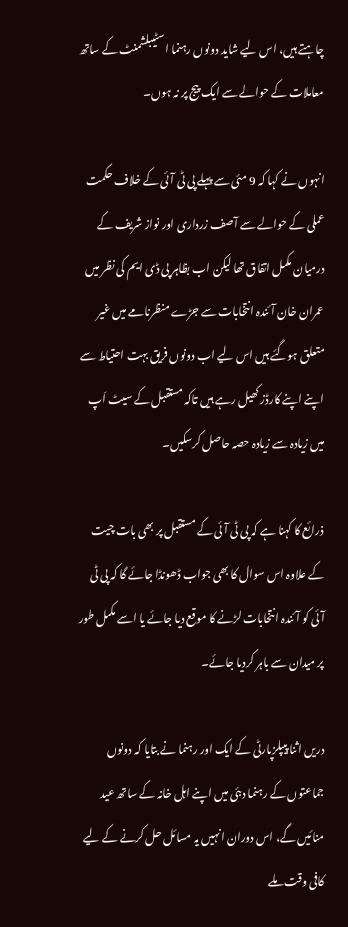چاہتے ہیں، اس لیے شاید دونوں رہنما اسٹیبلشمنٹ کے ساتھ معاملات کے حوالے سے ایک پیج پر نہ ہوں۔

انہوں نے کہا کہ 9 مئی سے پہلے پی ٹی آئی کے خلاف حکمت عملی کے حوالے سے آصف زرداری اور نواز شریف کے درمیان مکمل اتفاق تھا لیکن اب بظاہر پی ڈی ایم کی نظر میں عمران خان آئندہ انتخابات سے جڑے منظرنامے میں غیر متعلق ہوگئے ہیں اس لیے اب دونوں فریق بہت احتیاط سے اپنے اپنے کارڈز کھیل رہے ہیں تاکہ مستقبل کے سیٹ اَپ میں زیادہ سے زیادہ حصہ حاصل کرسکیں۔

ذرائع کا کہنا ہے کہ پی ٹی آئی کے مستقبل پر بھی بات چیت کے علاوہ اس سوال کا بھی جواب ڈھونڈا جائے گا کہ پی ٹی آئی کو آئندہ انتخابات لڑنے کا موقع دیا جائے یا اسے مکمل طور پر میدان سے باہر کردیا جائے۔

دریں اثنا پیپلزپارٹی کے ایک اور رہنما نے بتایا کہ دونوں جماعتوں کے رہنما دبئی میں اپنے اہل خانہ کے ساتھ عید منائیں گے، اس دوران انہیں یہ مسائل حل کرنے کے لیے کافی وقت ملے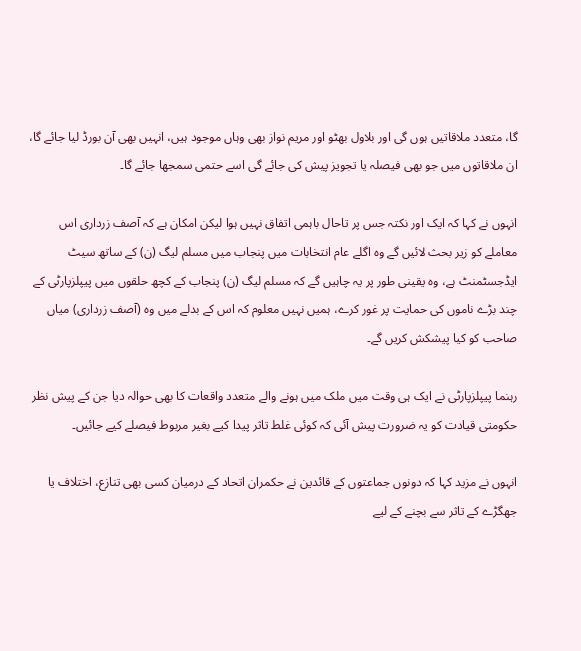گا، متعدد ملاقاتیں ہوں گی اور بلاول بھٹو اور مریم نواز بھی وہاں موجود ہیں، انہیں بھی آن بورڈ لیا جائے گا، ان ملاقاتوں میں جو بھی فیصلہ یا تجویز پیش کی جائے گی اسے حتمی سمجھا جائے گا۔

انہوں نے کہا کہ ایک اور نکتہ جس پر تاحال باہمی اتفاق نہیں ہوا لیکن امکان ہے کہ آصف زرداری اس معاملے کو زیر بحث لائیں گے وہ اگلے عام انتخابات میں پنجاب میں مسلم لیگ (ن) کے ساتھ سیٹ ایڈجسٹمنٹ ہے، وہ یقینی طور پر یہ چاہیں گے کہ مسلم لیگ (ن) پنجاب کے کچھ حلقوں میں پیپلزپارٹی کے چند بڑے ناموں کی حمایت پر غور کرے، ہمیں نہیں معلوم کہ اس کے بدلے میں وہ (آصف زرداری) میاں صاحب کو کیا پیشکش کریں گے۔

رہنما پیپلزپارٹی نے ایک ہی وقت میں ملک میں ہونے والے متعدد واقعات کا بھی حوالہ دیا جن کے پیش نظر حکومتی قیادت کو یہ ضرورت پیش آئی کہ کوئی غلط تاثر پیدا کیے بغیر مربوط فیصلے کیے جائیں۔

انہوں نے مزید کہا کہ دونوں جماعتوں کے قائدین نے حکمران اتحاد کے درمیان کسی بھی تنازع، اختلاف یا جھگڑے کے تاثر سے بچنے کے لیے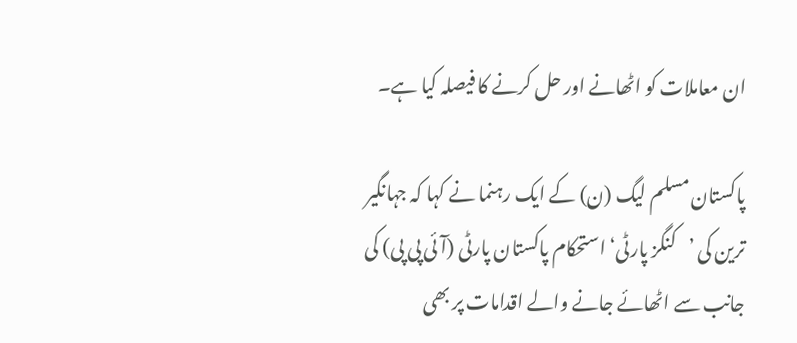ان معاملات کو اٹھانے اور حل کرنے کا فیصلہ کیا ہے۔

پاکستان مسلم لیگ (ن) کے ایک رہنما نے کہا کہ جہانگیر ترین کی ’کنگز پارٹی‘ استحکام پاکستان پارٹی (آئی پی پی) کی جانب سے اٹھائے جانے والے اقدامات پر بھی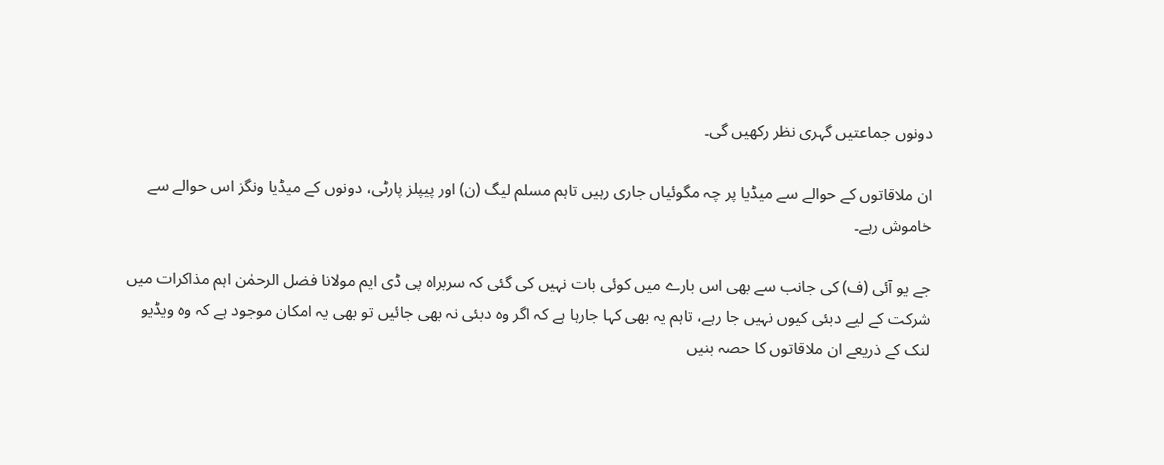دونوں جماعتیں گہری نظر رکھیں گی۔

ان ملاقاتوں کے حوالے سے میڈیا پر چہ مگوئیاں جاری رہیں تاہم مسلم لیگ (ن) اور پیپلز پارٹی، دونوں کے میڈیا ونگز اس حوالے سے خاموش رہے۔

جے یو آئی (ف) کی جانب سے بھی اس بارے میں کوئی بات نہیں کی گئی کہ سربراہ پی ڈی ایم مولانا فضل الرحمٰن اہم مذاکرات میں شرکت کے لیے دبئی کیوں نہیں جا رہے، تاہم یہ بھی کہا جارہا ہے کہ اگر وہ دبئی نہ بھی جائیں تو بھی یہ امکان موجود ہے کہ وہ ویڈیو لنک کے ذریعے ان ملاقاتوں کا حصہ بنیں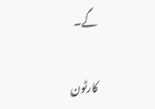گے۔

کارٹون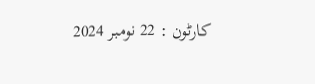کارٹون : 22 نومبر 2024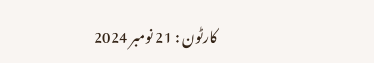کارٹون : 21 نومبر 2024